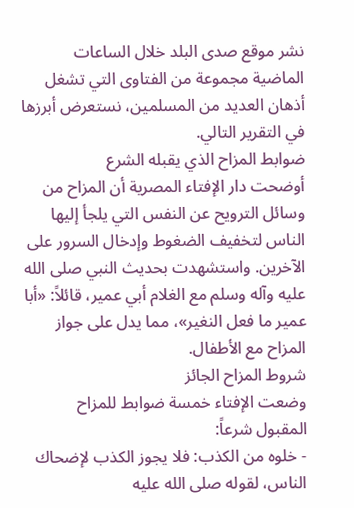نشر موقع صدى البلد خلال الساعات الماضية مجموعة من الفتاوى التي تشغل أذهان العديد من المسلمين، نستعرض أبرزها في التقرير التالي.
ضوابط المزاح الذي يقبله الشرع
أوضحت دار الإفتاء المصرية أن المزاح من وسائل الترويح عن النفس التي يلجأ إليها الناس لتخفيف الضغوط وإدخال السرور على الآخرين. واستشهدت بحديث النبي صلى الله عليه وآله وسلم مع الغلام أبي عمير، قائلاً: «أبا عمير ما فعل النغير»، مما يدل على جواز المزاح مع الأطفال.
شروط المزاح الجائز
وضعت الإفتاء خمسة ضوابط للمزاح المقبول شرعاً:
- خلوه من الكذب: فلا يجوز الكذب لإضحاك الناس، لقوله صلى الله عليه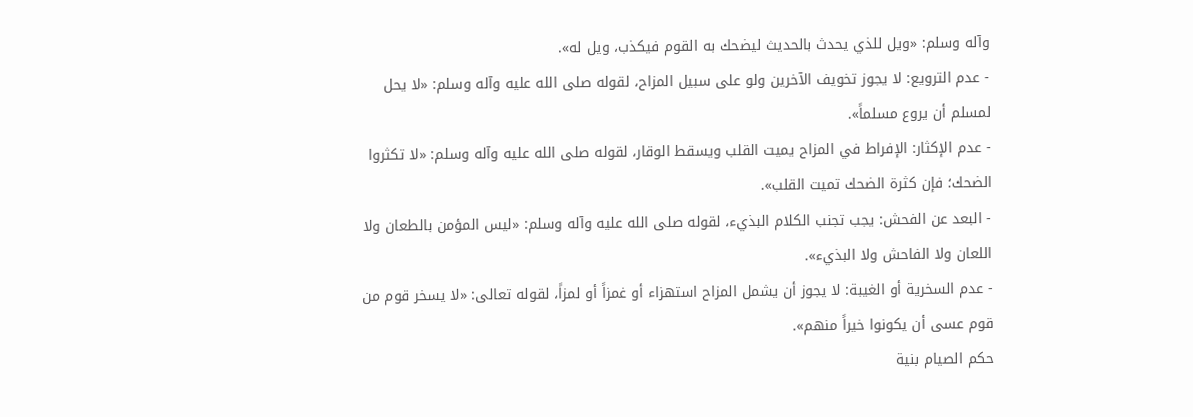وآله وسلم: «ويل للذي يحدث بالحديث ليضحك به القوم فيكذب، ويل له».
- عدم الترويع: لا يجوز تخويف الآخرين ولو على سبيل المزاح، لقوله صلى الله عليه وآله وسلم: «لا يحل لمسلم أن يروع مسلماً».
- عدم الإكثار: الإفراط في المزاح يميت القلب ويسقط الوقار، لقوله صلى الله عليه وآله وسلم: «لا تكثروا الضحك؛ فإن كثرة الضحك تميت القلب».
- البعد عن الفحش: يجب تجنب الكلام البذيء، لقوله صلى الله عليه وآله وسلم: «ليس المؤمن بالطعان ولا اللعان ولا الفاحش ولا البذيء».
- عدم السخرية أو الغيبة: لا يجوز أن يشمل المزاح استهزاء أو غمزاً أو لمزاً، لقوله تعالى: «لا يسخر قوم من قوم عسى أن يكونوا خيراً منهم».
حكم الصيام بنية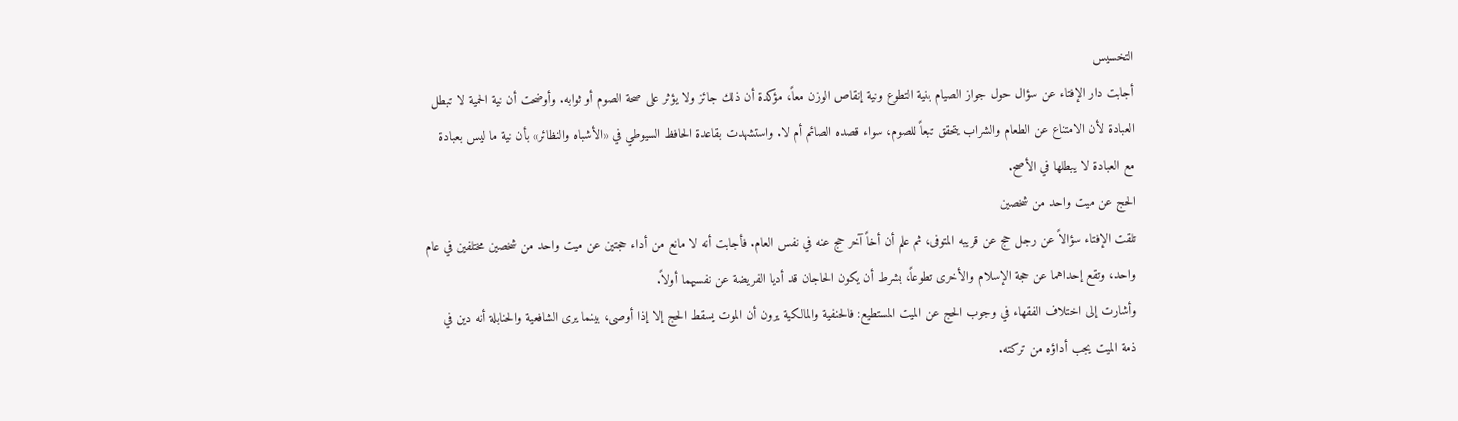التخسيس
أجابت دار الإفتاء عن سؤال حول جواز الصيام بنية التطوع ونية إنقاص الوزن معاً، مؤكدة أن ذلك جائز ولا يؤثر على صحة الصوم أو ثوابه. وأوضحت أن نية الحمية لا تبطل العبادة لأن الامتناع عن الطعام والشراب يتحقق تبعاً للصوم، سواء قصده الصائم أم لا. واستشهدت بقاعدة الحافظ السيوطي في «الأشباه والنظائر» بأن نية ما ليس بعبادة مع العبادة لا يبطلها في الأصح.
الحج عن ميت واحد من شخصين
تلقت الإفتاء سؤالاً عن رجل حج عن قريبه المتوفى، ثم علم أن أخاً آخر حج عنه في نفس العام. فأجابت أنه لا مانع من أداء حجتين عن ميت واحد من شخصين مختلفين في عام واحد، وتقع إحداهما عن حجة الإسلام والأخرى تطوعاً، بشرط أن يكون الحاجان قد أديا الفريضة عن نفسيهما أولاً.
وأشارت إلى اختلاف الفقهاء في وجوب الحج عن الميت المستطيع: فالحنفية والمالكية يرون أن الموت يسقط الحج إلا إذا أوصى، بينما يرى الشافعية والحنابلة أنه دين في ذمة الميت يجب أداؤه من تركته.